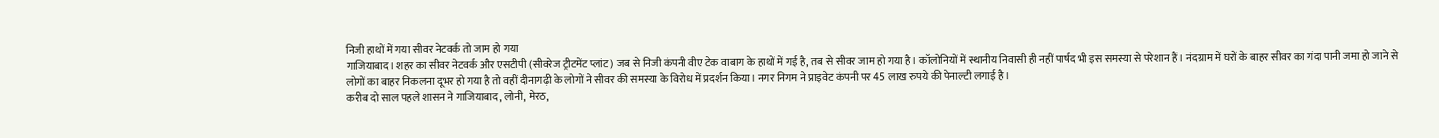निजी हाथों में गया सीवर नेटवर्क तो जाम हो गया
गाजियाबाद। शहर का सीवर नेटवर्क और एसटीपी (सीवरेज ट्रीटमेंट प्लांट) जब से निजी कंपनी वीए टेक वाबाग के हाथों में गई है, तब से सीवर जाम हो गया है। कॉलोनियों में स्थानीय निवासी ही नहीं पार्षद भी इस समस्या से परेशान हैं। नंदग्राम में घरों के बाहर सीवर का गंदा पानी जमा हो जाने से लोगों का बाहर निकलना दूभर हो गया है तो वहीं दीनागढ़ी के लोगों ने सीवर की समस्या के विरोध में प्रदर्शन किया। नगर निगम ने प्राइवेट कंपनी पर 45 लाख रुपये की पेनाल्टी लगाई है।
करीब दो साल पहले शासन ने गाजियाबाद, लोनी, मेरठ,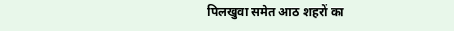पिलखुवा समेत आठ शहरों का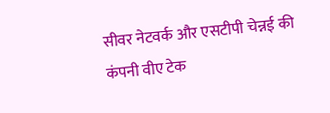सीवर नेटवर्क और एसटीपी चेन्नई की कंपनी वीए टेक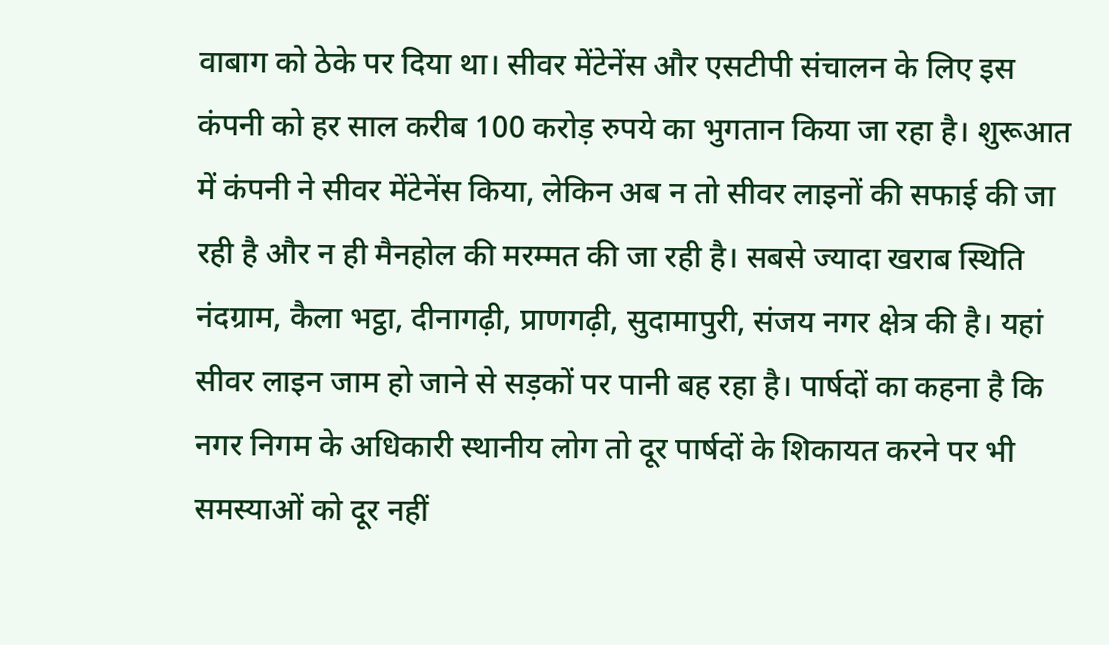वाबाग को ठेके पर दिया था। सीवर मेंटेनेंस और एसटीपी संचालन के लिए इस कंपनी को हर साल करीब 100 करोड़ रुपये का भुगतान किया जा रहा है। शुरूआत में कंपनी ने सीवर मेंटेनेंस किया, लेकिन अब न तो सीवर लाइनों की सफाई की जा रही है और न ही मैनहोल की मरम्मत की जा रही है। सबसे ज्यादा खराब स्थिति नंदग्राम, कैला भट्ठा, दीनागढ़ी, प्राणगढ़ी, सुदामापुरी, संजय नगर क्षेत्र की है। यहां सीवर लाइन जाम हो जाने से सड़कों पर पानी बह रहा है। पार्षदों का कहना है कि नगर निगम के अधिकारी स्थानीय लोग तो दूर पार्षदों के शिकायत करने पर भी समस्याओं को दूर नहीं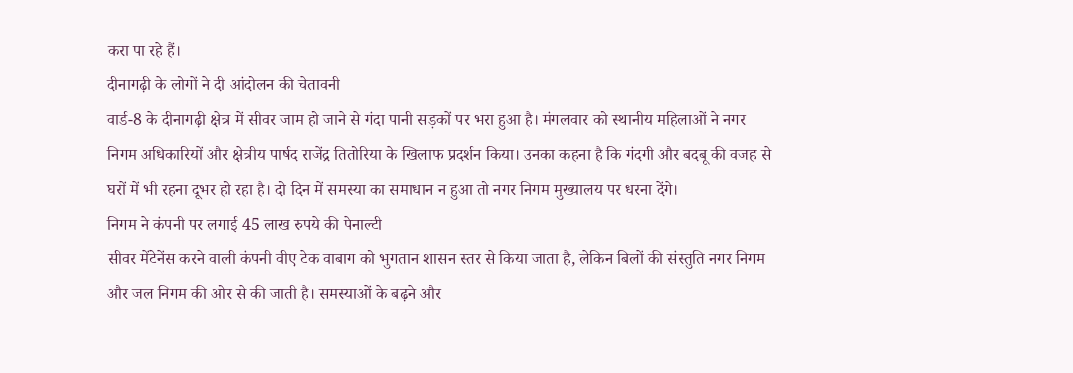करा पा रहे हैं।
दीनागढ़ी के लोगों ने दी आंदोलन की चेतावनी
वार्ड-8 के दीनागढ़ी क्षेत्र में सीवर जाम हो जाने से गंदा पानी सड़कों पर भरा हुआ है। मंगलवार को स्थानीय महिलाओं ने नगर निगम अधिकारियों और क्षेत्रीय पार्षद राजेंद्र तितोरिया के खिलाफ प्रदर्शन किया। उनका कहना है कि गंदगी और बदबू की वजह से घरों में भी रहना दूभर हो रहा है। दो दिन में समस्या का समाधान न हुआ तो नगर निगम मुख्यालय पर धरना देंगे।
निगम ने कंपनी पर लगाई 45 लाख रुपये की पेनाल्टी
सीवर मेंटेनेंस करने वाली कंपनी वीए टेक वाबाग को भुगतान शासन स्तर से किया जाता है, लेकिन बिलों की संस्तुति नगर निगम और जल निगम की ओर से की जाती है। समस्याओं के बढ़ने और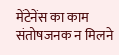मेंटेनेंस का काम संतोषजनक न मिलने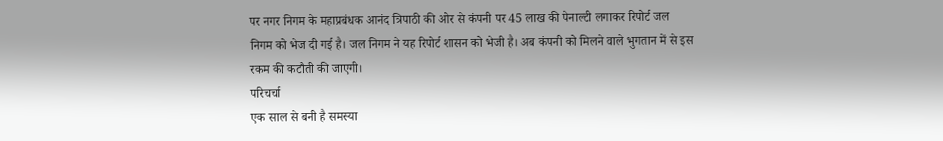पर नगर निगम के महाप्रबंधक आनंद त्रिपाठी की ओर से कंपनी पर 45 लाख की पेनाल्टी लगाकर रिपोर्ट जल निगम को भेज दी गई है। जल निगम ने यह रिपोर्ट शासन को भेजी है। अब कंपनी को मिलने वाले भुगतान में से इस रकम की कटौती की जाएगी।
परिचर्चा
एक साल से बनी है समस्या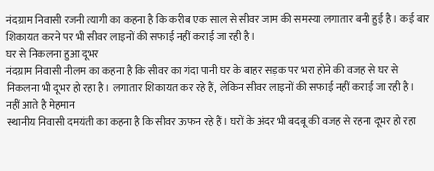नंदग्राम निवासी रजनी त्यागी का कहना है कि करीब एक साल से सीवर जाम की समस्या लगातार बनी हुई है। कई बार शिकायत करने पर भी सीवर लाइनों की सफाई नहीं कराई जा रही है।
घर से निकलना हुआ दूभर
नंदग्राम निवासी नीलम का कहना है कि सीवर का गंदा पानी घर के बाहर सड़क पर भरा होने की वजह से घर से निकलना भी दूभर हो रहा है। लगातार शिकायत कर रहे हैं, लेकिन सीवर लाइनों की सफाई नहीं कराई जा रही है।
नहीं आते है मेहमान
स्थानीय निवासी दमयंती का कहना है कि सीवर ऊफन रहे हैं। घरों के अंदर भी बदबू की वजह से रहना दूभर हो रहा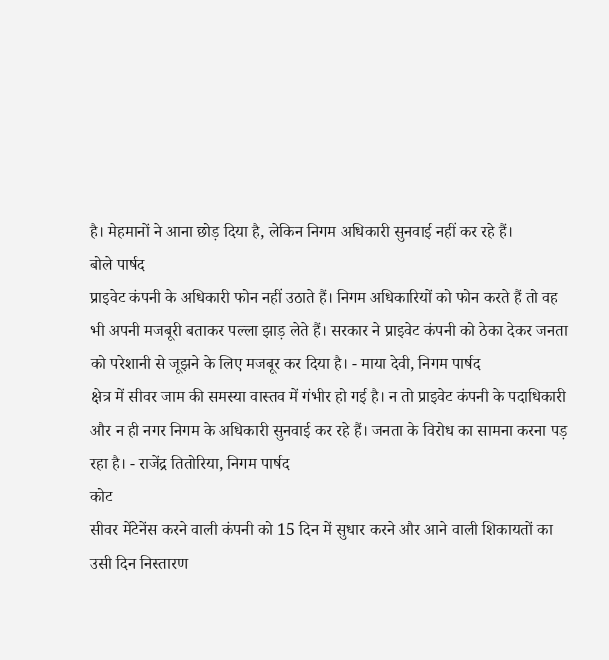है। मेहमानों ने आना छोड़ दिया है, लेकिन निगम अधिकारी सुनवाई नहीं कर रहे हैं।
बोले पार्षद
प्राइवेट कंपनी के अधिकारी फोन नहीं उठाते हैं। निगम अधिकारियों को फोन करते हैं तो वह भी अपनी मजबूरी बताकर पल्ला झाड़ लेते हैं। सरकार ने प्राइवेट कंपनी को ठेका देकर जनता को परेशानी से जूझने के लिए मजबूर कर दिया है। - माया देवी, निगम पार्षद
क्षेत्र में सीवर जाम की समस्या वास्तव में गंभीर हो गई है। न तो प्राइवेट कंपनी के पदाधिकारी और न ही नगर निगम के अधिकारी सुनवाई कर रहे हैं। जनता के विरोध का सामना करना पड़ रहा है। - राजेंद्र तितोरिया, निगम पार्षद
कोट
सीवर मेंटेनेंस करने वाली कंपनी को 15 दिन में सुधार करने और आने वाली शिकायतों का उसी दिन निस्तारण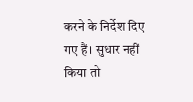करने के निर्देश दिए गए हैं। सुधार नहीं किया तो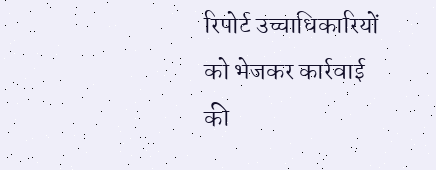रिपोर्ट उच्चाधिकारियों को भेजकर कार्रवाई की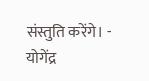संस्तुति करेंगे। - योगेंद्र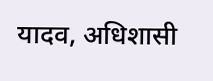यादव, अधिशासी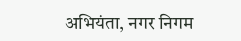अभियंता, नगर निगम